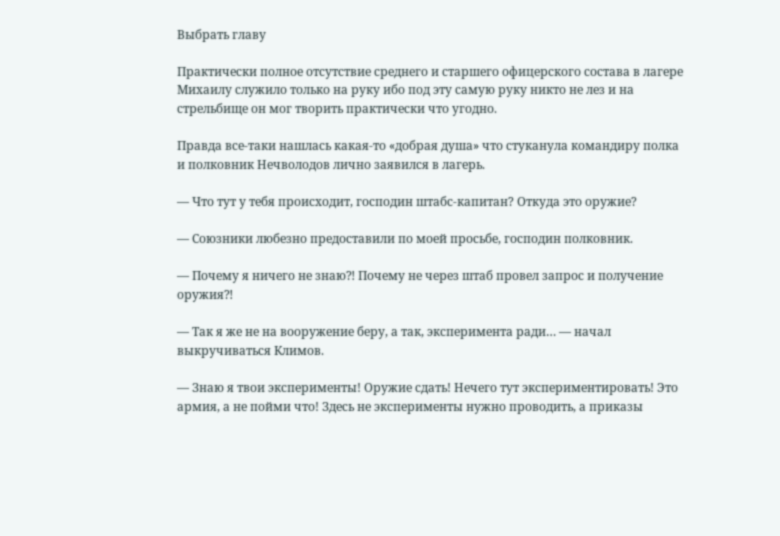Выбрать главу

Практически полное отсутствие среднего и старшего офицерского состава в лагере Михаилу служило только на руку ибо под эту самую руку никто не лез и на стрельбище он мог творить практически что угодно.

Правда все-таки нашлась какая-то «добрая душа» что стуканула командиру полка и полковник Нечволодов лично заявился в лагерь.

— Что тут у тебя происходит, господин штабс-капитан? Откуда это оружие?

— Союзники любезно предоставили по моей просьбе, господин полковник.

— Почему я ничего не знаю⁈ Почему не через штаб провел запрос и получение оружия⁈

— Так я же не на вооружение беру, а так, эксперимента ради… — начал выкручиваться Климов.

— Знаю я твои эксперименты! Оружие сдать! Нечего тут экспериментировать! Это армия, а не пойми что! Здесь не эксперименты нужно проводить, а приказы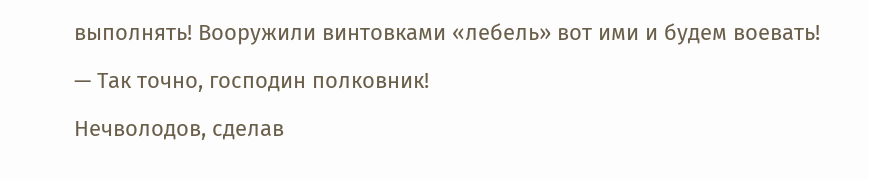выполнять! Вооружили винтовками «лебель» вот ими и будем воевать!

— Так точно, господин полковник!

Нечволодов, сделав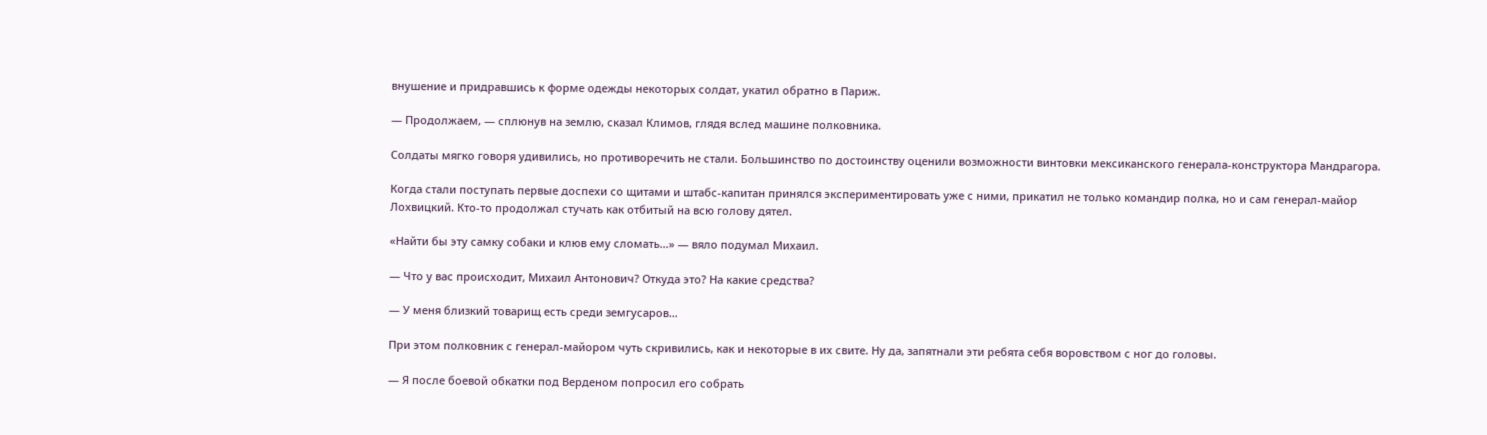внушение и придравшись к форме одежды некоторых солдат, укатил обратно в Париж.

— Продолжаем, — сплюнув на землю, сказал Климов, глядя вслед машине полковника.

Солдаты мягко говоря удивились, но противоречить не стали. Большинство по достоинству оценили возможности винтовки мексиканского генерала-конструктора Мандрагора.

Когда стали поступать первые доспехи со щитами и штабс-капитан принялся экспериментировать уже с ними, прикатил не только командир полка, но и сам генерал-майор Лохвицкий. Кто-то продолжал стучать как отбитый на всю голову дятел.

«Найти бы эту самку собаки и клюв ему сломать…» — вяло подумал Михаил.

— Что у вас происходит, Михаил Антонович? Откуда это? На какие средства?

— У меня близкий товарищ есть среди земгусаров…

При этом полковник с генерал-майором чуть скривились, как и некоторые в их свите. Ну да, запятнали эти ребята себя воровством с ног до головы.

— Я после боевой обкатки под Верденом попросил его собрать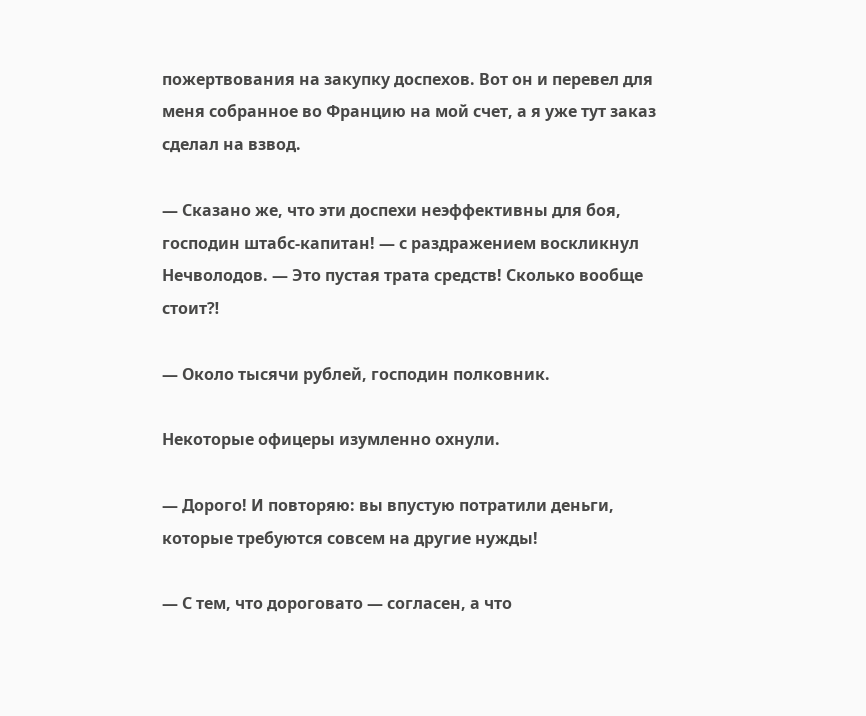пожертвования на закупку доспехов. Вот он и перевел для меня собранное во Францию на мой счет, а я уже тут заказ сделал на взвод.

— Сказано же, что эти доспехи неэффективны для боя, господин штабс-капитан! — с раздражением воскликнул Нечволодов. — Это пустая трата средств! Сколько вообще стоит⁈

— Около тысячи рублей, господин полковник.

Некоторые офицеры изумленно охнули.

— Дорого! И повторяю: вы впустую потратили деньги, которые требуются совсем на другие нужды!

— С тем, что дороговато — согласен, а что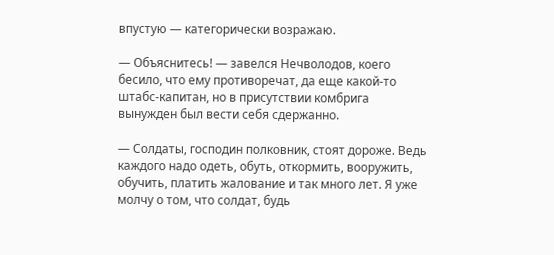впустую — категорически возражаю.

— Объяснитесь! — завелся Нечволодов, коего бесило, что ему противоречат, да еще какой-то штабс-капитан, но в присутствии комбрига вынужден был вести себя сдержанно.

— Солдаты, господин полковник, стоят дороже. Ведь каждого надо одеть, обуть, откормить, вооружить, обучить, платить жалование и так много лет. Я уже молчу о том, что солдат, будь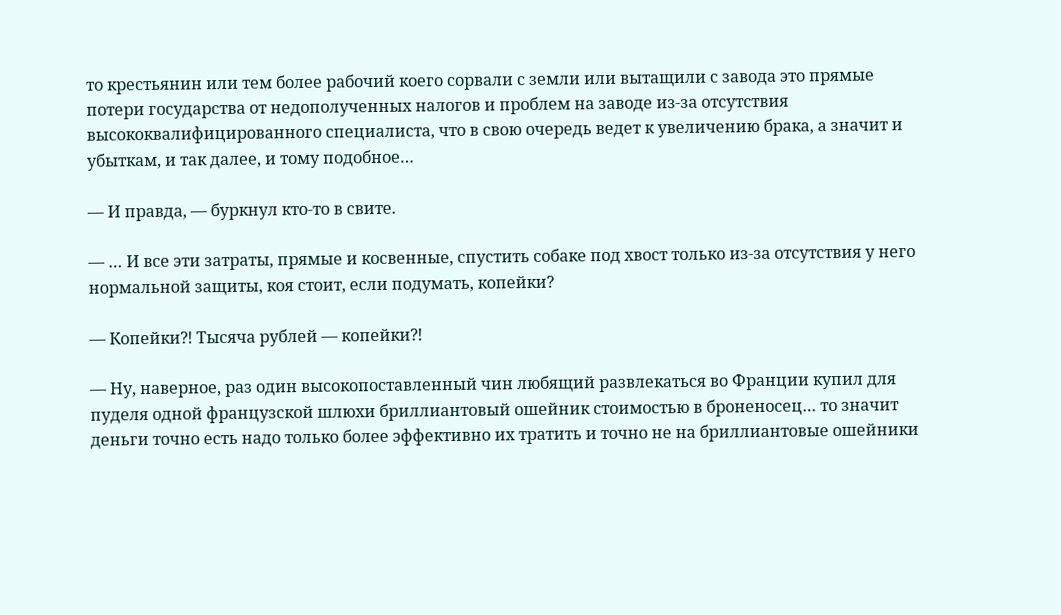то крестьянин или тем более рабочий коего сорвали с земли или вытащили с завода это прямые потери государства от недополученных налогов и проблем на заводе из-за отсутствия высококвалифицированного специалиста, что в свою очередь ведет к увеличению брака, а значит и убыткам, и так далее, и тому подобное…

— И правда, — буркнул кто-то в свите.

— … И все эти затраты, прямые и косвенные, спустить собаке под хвост только из-за отсутствия у него нормальной защиты, коя стоит, если подумать, копейки?

— Копейки⁈ Тысяча рублей — копейки⁈

— Ну, наверное, раз один высокопоставленный чин любящий развлекаться во Франции купил для пуделя одной французской шлюхи бриллиантовый ошейник стоимостью в броненосец… то значит деньги точно есть надо только более эффективно их тратить и точно не на бриллиантовые ошейники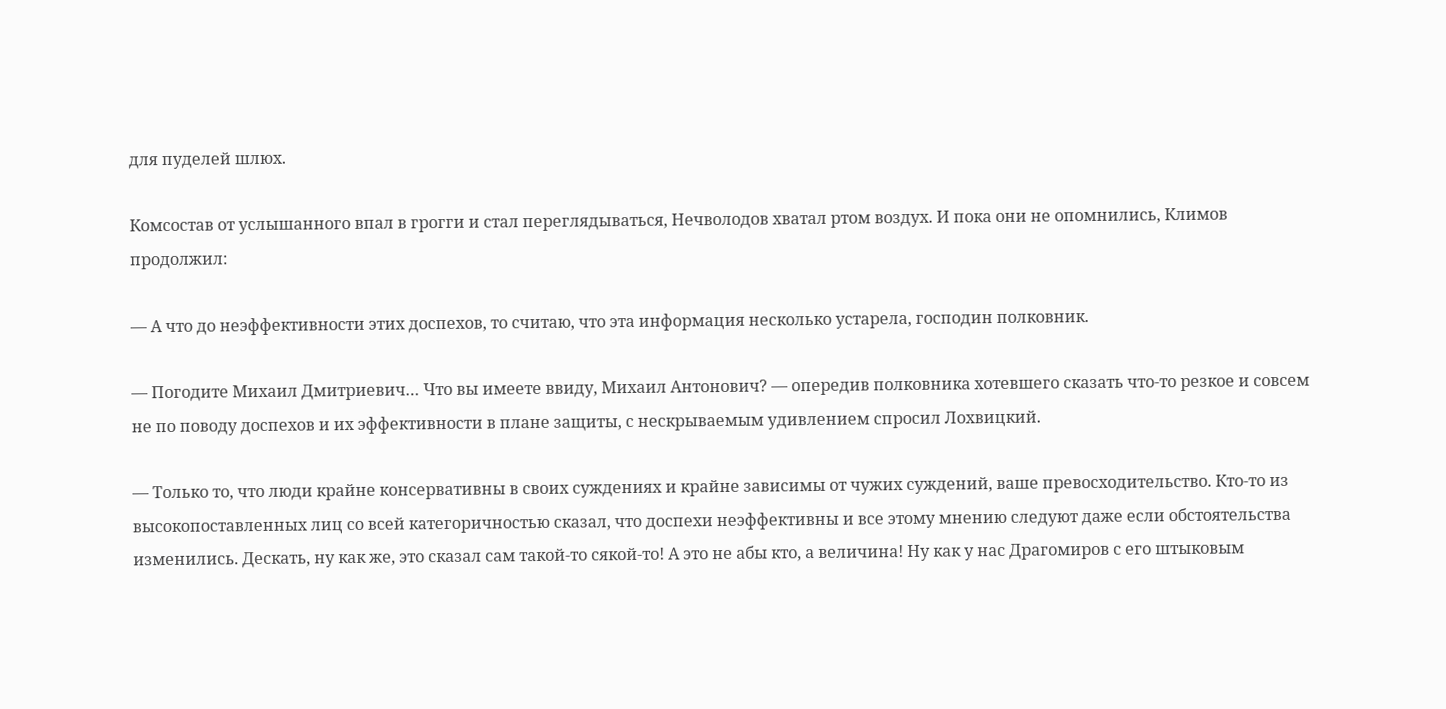для пуделей шлюх.

Комсостав от услышанного впал в грогги и стал переглядываться, Нечволодов хватал ртом воздух. И пока они не опомнились, Климов продолжил:

— А что до неэффективности этих доспехов, то считаю, что эта информация несколько устарела, господин полковник.

— Погодите Михаил Дмитриевич… Что вы имеете ввиду, Михаил Антонович? — опередив полковника хотевшего сказать что-то резкое и совсем не по поводу доспехов и их эффективности в плане защиты, с нескрываемым удивлением спросил Лохвицкий.

— Только то, что люди крайне консервативны в своих суждениях и крайне зависимы от чужих суждений, ваше превосходительство. Кто-то из высокопоставленных лиц со всей категоричностью сказал, что доспехи неэффективны и все этому мнению следуют даже если обстоятельства изменились. Дескать, ну как же, это сказал сам такой-то сякой-то! А это не абы кто, а величина! Ну как у нас Драгомиров с его штыковым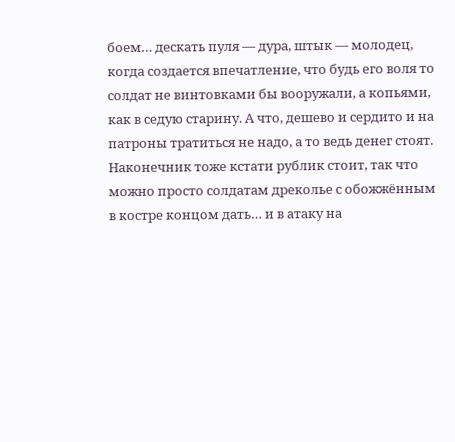боем… дескать пуля — дура, штык — молодец, когда создается впечатление, что будь его воля то солдат не винтовками бы вооружали, а копьями, как в седую старину. А что, дешево и сердито и на патроны тратиться не надо, а то ведь денег стоят. Наконечник тоже кстати рублик стоит, так что можно просто солдатам дреколье с обожжённым в костре концом дать… и в атаку на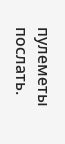пулеметы послать.